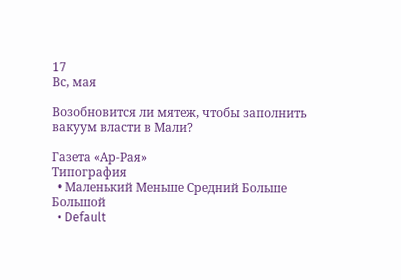17
Вс, мая

Возобновится ли мятеж, чтобы заполнить вакуум власти в Мали?

Газета «Ар-Рая»
Типография
  • Маленький Меньше Средний Больше Большой
  • Default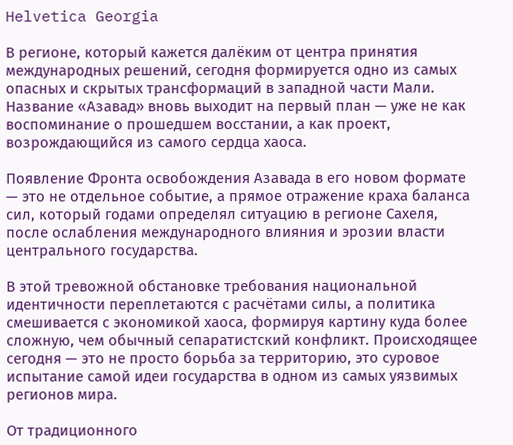Helvetica Georgia

В регионе, который кажется далёким от центра принятия международных решений, сегодня формируется одно из самых опасных и скрытых трансформаций в западной части Мали. Название «Азавад» вновь выходит на первый план — уже не как воспоминание о прошедшем восстании, а как проект, возрождающийся из самого сердца хаоса.

Появление Фронта освобождения Азавада в его новом формате — это не отдельное событие, а прямое отражение краха баланса сил, который годами определял ситуацию в регионе Сахеля, после ослабления международного влияния и эрозии власти центрального государства.

В этой тревожной обстановке требования национальной идентичности переплетаются с расчётами силы, а политика смешивается с экономикой хаоса, формируя картину куда более сложную, чем обычный сепаратистский конфликт. Происходящее сегодня — это не просто борьба за территорию, это суровое испытание самой идеи государства в одном из самых уязвимых регионов мира.

От традиционного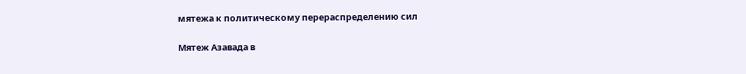мятежа к политическому перераспределению сил

Мятеж Азавада в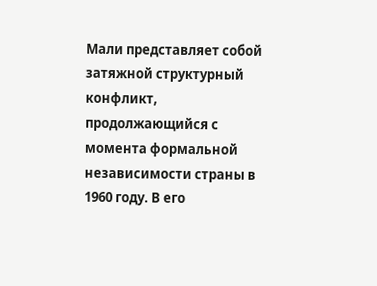Мали представляет собой затяжной структурный конфликт, продолжающийся с момента формальной независимости страны в 1960 году. В его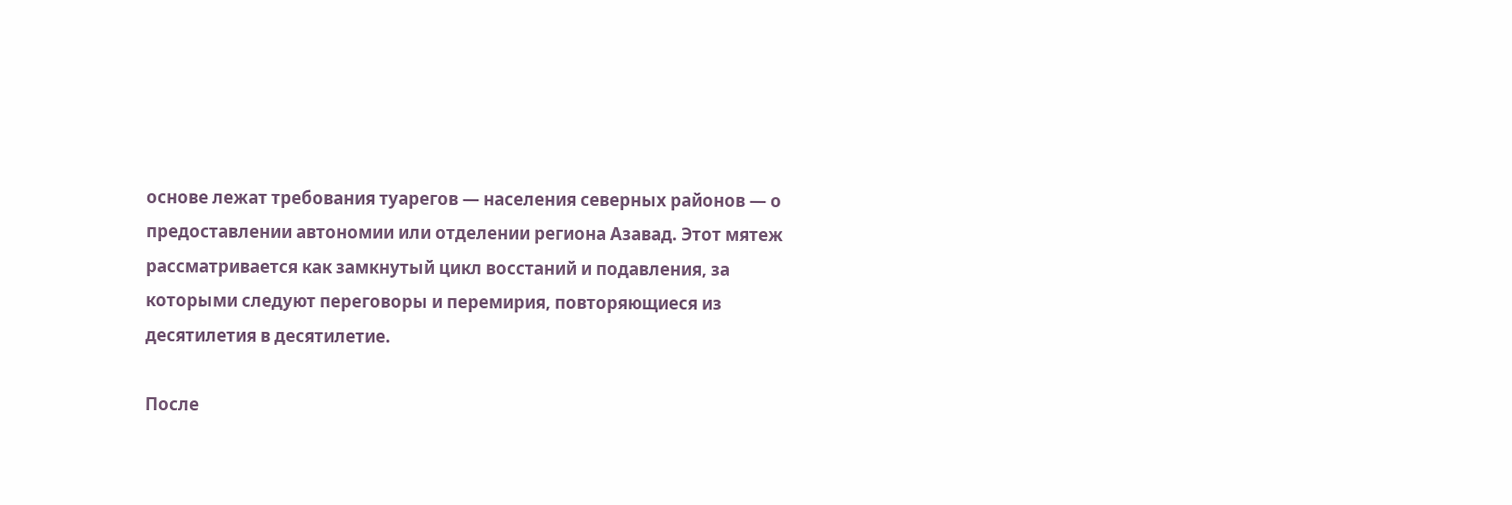основе лежат требования туарегов — населения северных районов — о предоставлении автономии или отделении региона Азавад. Этот мятеж рассматривается как замкнутый цикл восстаний и подавления, за которыми следуют переговоры и перемирия, повторяющиеся из десятилетия в десятилетие.

После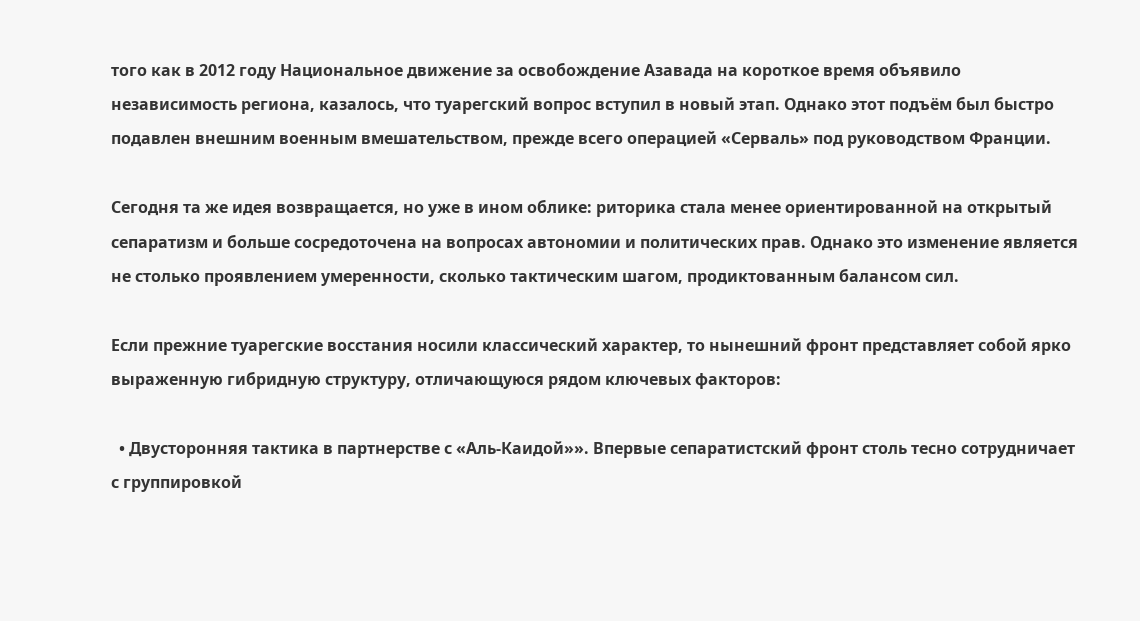того как в 2012 году Национальное движение за освобождение Азавада на короткое время объявило независимость региона, казалось, что туарегский вопрос вступил в новый этап. Однако этот подъём был быстро подавлен внешним военным вмешательством, прежде всего операцией «Серваль» под руководством Франции.

Сегодня та же идея возвращается, но уже в ином облике: риторика стала менее ориентированной на открытый сепаратизм и больше сосредоточена на вопросах автономии и политических прав. Однако это изменение является не столько проявлением умеренности, сколько тактическим шагом, продиктованным балансом сил.

Если прежние туарегские восстания носили классический характер, то нынешний фронт представляет собой ярко выраженную гибридную структуру, отличающуюся рядом ключевых факторов:

  • Двусторонняя тактика в партнерстве с «Аль-Каидой»». Впервые сепаратистский фронт столь тесно сотрудничает с группировкой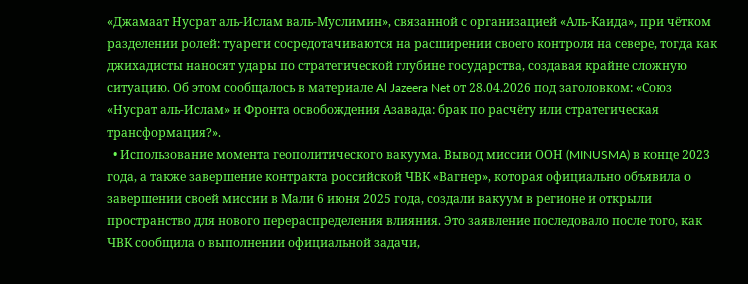«Джамаат Нусрат аль-Ислам валь-Муслимин», связанной с организацией «Аль-Каида», при чётком разделении ролей: туареги сосредотачиваются на расширении своего контроля на севере, тогда как джихадисты наносят удары по стратегической глубине государства, создавая крайне сложную ситуацию. Об этом сообщалось в материале Al Jazeera Net от 28.04.2026 под заголовком: «Союз «Нусрат аль-Ислам» и Фронта освобождения Азавада: брак по расчёту или стратегическая трансформация?».
  • Использование момента геополитического вакуума. Вывод миссии ООН (MINUSMA) в конце 2023 года, а также завершение контракта российской ЧВК «Вагнер», которая официально объявила о завершении своей миссии в Мали 6 июня 2025 года, создали вакуум в регионе и открыли пространство для нового перераспределения влияния. Это заявление последовало после того, как ЧВК сообщила о выполнении официальной задачи,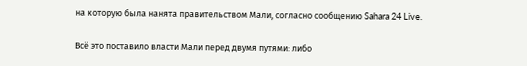на которую была нанята правительством Мали, согласно сообщению Sahara 24 Live.

Всё это поставило власти Мали перед двумя путями: либо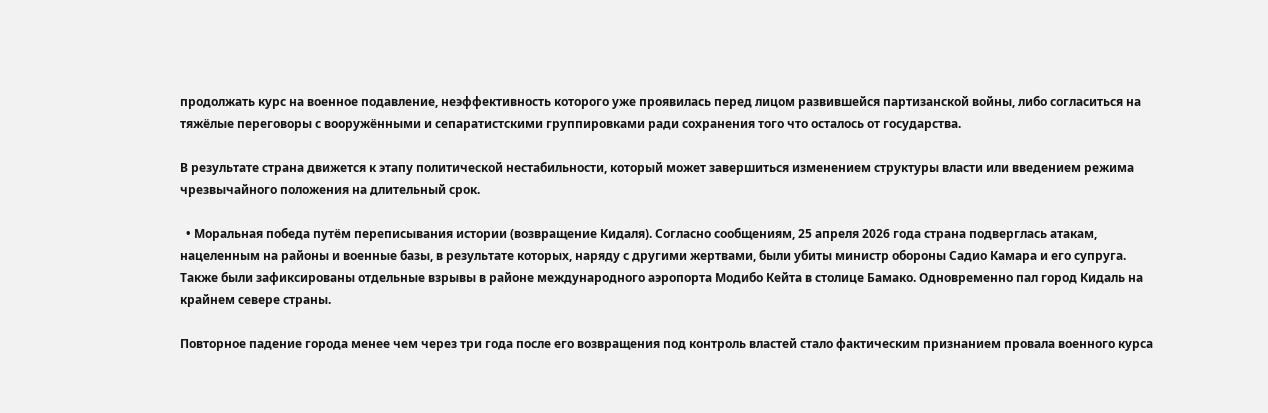продолжать курс на военное подавление, неэффективность которого уже проявилась перед лицом развившейся партизанской войны, либо согласиться на тяжёлые переговоры с вооружёнными и сепаратистскими группировками ради сохранения того что осталось от государства.

В результате страна движется к этапу политической нестабильности, который может завершиться изменением структуры власти или введением режима чрезвычайного положения на длительный срок.

  • Моральная победа путём переписывания истории (возвращение Кидаля). Согласно сообщениям, 25 апреля 2026 года страна подверглась атакам, нацеленным на районы и военные базы, в результате которых, наряду с другими жертвами, были убиты министр обороны Садио Камара и его супруга. Также были зафиксированы отдельные взрывы в районе международного аэропорта Модибо Кейта в столице Бамако. Одновременно пал город Кидаль на крайнем севере страны.

Повторное падение города менее чем через три года после его возвращения под контроль властей стало фактическим признанием провала военного курса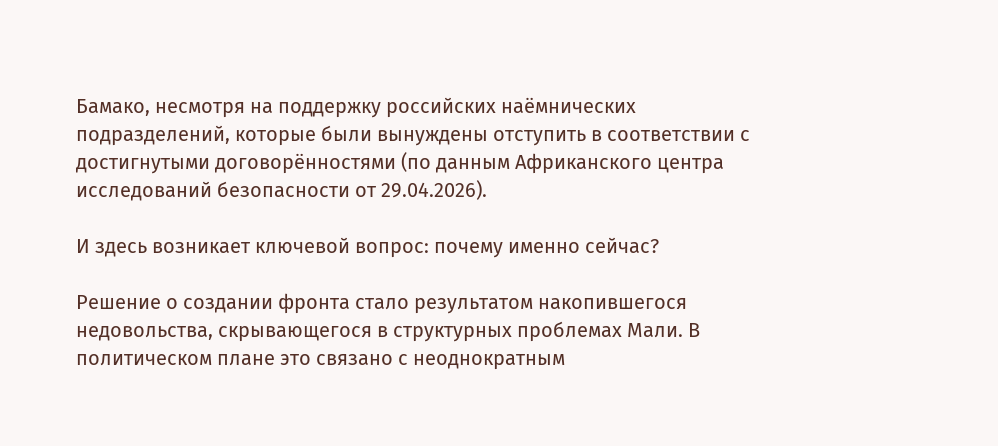Бамако, несмотря на поддержку российских наёмнических подразделений, которые были вынуждены отступить в соответствии с достигнутыми договорённостями (по данным Африканского центра исследований безопасности от 29.04.2026).

И здесь возникает ключевой вопрос: почему именно сейчас?

Решение о создании фронта стало результатом накопившегося недовольства, скрывающегося в структурных проблемах Мали. В политическом плане это связано с неоднократным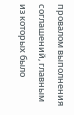провалом выполнения соглашений, главным из которых было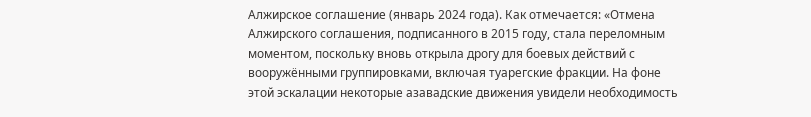Алжирское соглашение (январь 2024 года). Как отмечается: «Отмена Алжирского соглашения, подписанного в 2015 году, стала переломным моментом, поскольку вновь открыла дрогу для боевых действий с вооружёнными группировками, включая туарегские фракции. На фоне этой эскалации некоторые азавадские движения увидели необходимость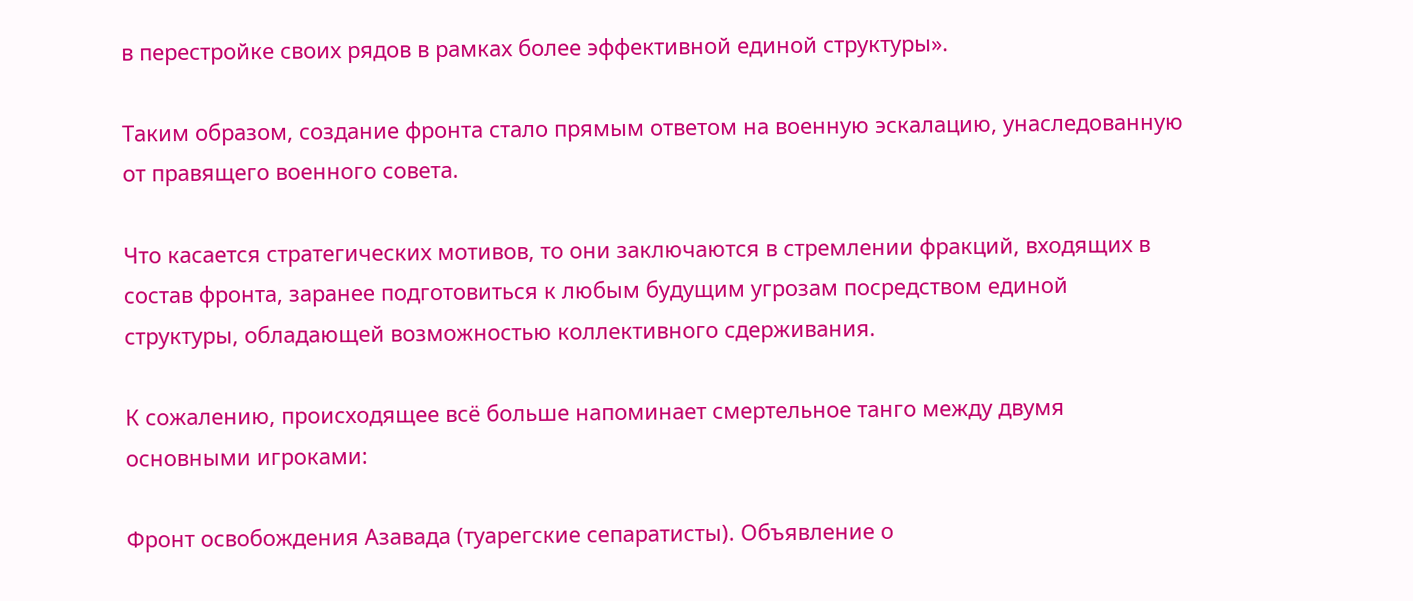в перестройке своих рядов в рамках более эффективной единой структуры».

Таким образом, создание фронта стало прямым ответом на военную эскалацию, унаследованную от правящего военного совета.

Что касается стратегических мотивов, то они заключаются в стремлении фракций, входящих в состав фронта, заранее подготовиться к любым будущим угрозам посредством единой структуры, обладающей возможностью коллективного сдерживания.

К сожалению, происходящее всё больше напоминает смертельное танго между двумя основными игроками:

Фронт освобождения Азавада (туарегские сепаратисты). Объявление о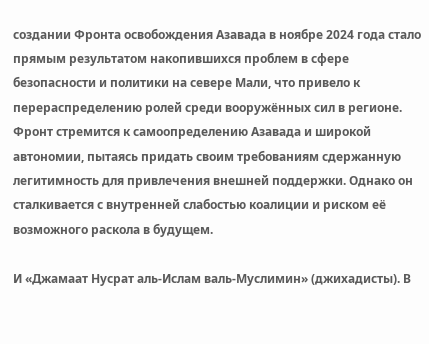создании Фронта освобождения Азавада в ноябре 2024 года стало прямым результатом накопившихся проблем в сфере безопасности и политики на севере Мали, что привело к перераспределению ролей среди вооружённых сил в регионе. Фронт стремится к самоопределению Азавада и широкой автономии, пытаясь придать своим требованиям сдержанную легитимность для привлечения внешней поддержки. Однако он сталкивается с внутренней слабостью коалиции и риском её возможного раскола в будущем.

И «Джамаат Нусрат аль-Ислам валь-Муслимин» (джихадисты). В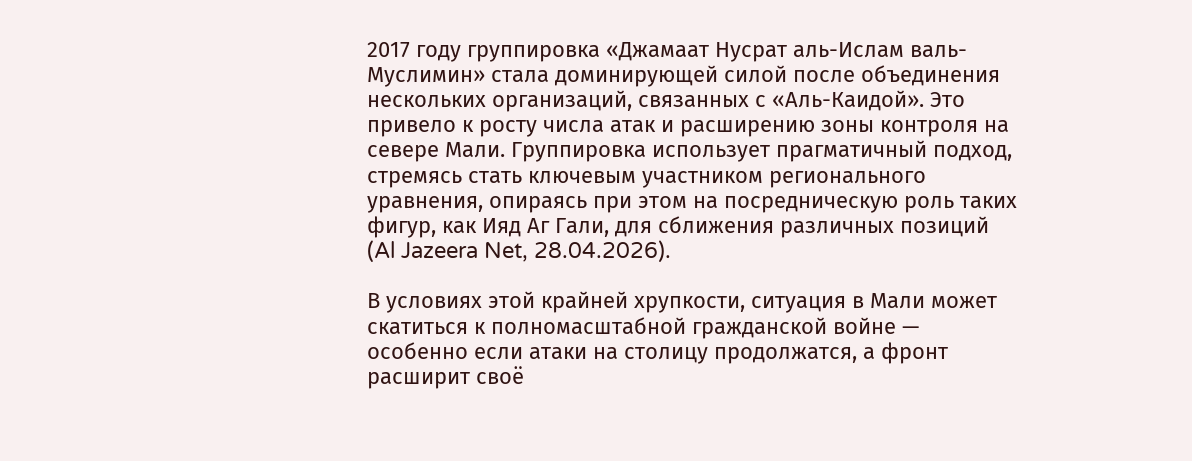2017 году группировка «Джамаат Нусрат аль-Ислам валь-Муслимин» стала доминирующей силой после объединения нескольких организаций, связанных с «Аль-Каидой». Это привело к росту числа атак и расширению зоны контроля на севере Мали. Группировка использует прагматичный подход, стремясь стать ключевым участником регионального уравнения, опираясь при этом на посредническую роль таких фигур, как Ияд Аг Гали, для сближения различных позиций (Al Jazeera Net, 28.04.2026).

В условиях этой крайней хрупкости, ситуация в Мали может скатиться к полномасштабной гражданской войне — особенно если атаки на столицу продолжатся, а фронт расширит своё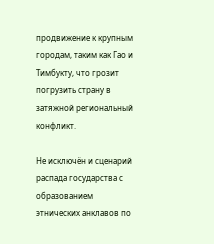продвижение к крупным городам, таким как Гао и Тимбукту, что грозит погрузить страну в затяжной региональный конфликт.

Не исключён и сценарий распада государства с образованием этнических анклавов по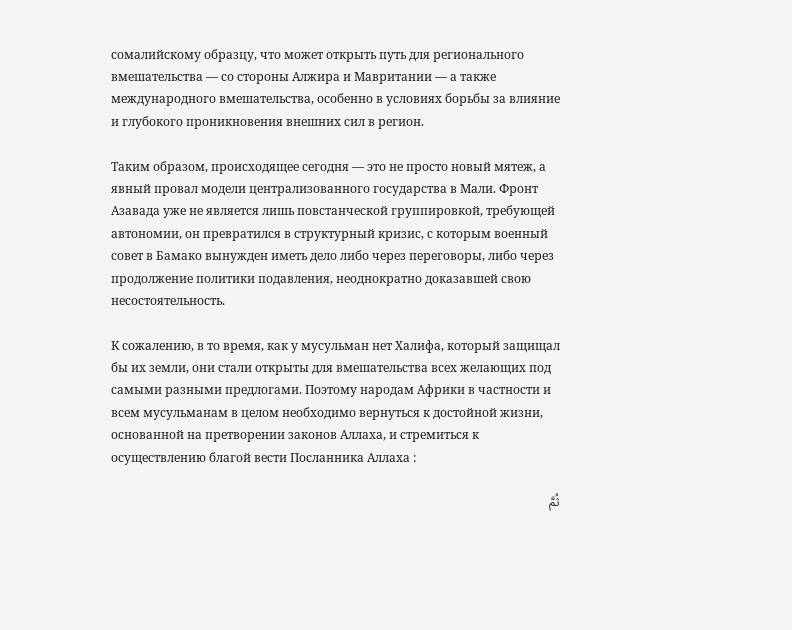сомалийскому образцу, что может открыть путь для регионального вмешательства — со стороны Алжира и Мавритании — а также международного вмешательства, особенно в условиях борьбы за влияние и глубокого проникновения внешних сил в регион.

Таким образом, происходящее сегодня — это не просто новый мятеж, а явный провал модели централизованного государства в Мали. Фронт Азавада уже не является лишь повстанческой группировкой, требующей автономии, он превратился в структурный кризис, с которым военный совет в Бамако вынужден иметь дело либо через переговоры, либо через продолжение политики подавления, неоднократно доказавшей свою несостоятельность.

К сожалению, в то время, как у мусульман нет Халифа, который защищал бы их земли, они стали открыты для вмешательства всех желающих под самыми разными предлогами. Поэтому народам Африки в частности и всем мусульманам в целом необходимо вернуться к достойной жизни, основанной на претворении законов Аллаха, и стремиться к осуществлению благой вести Посланника Аллаха :

ثُمَّ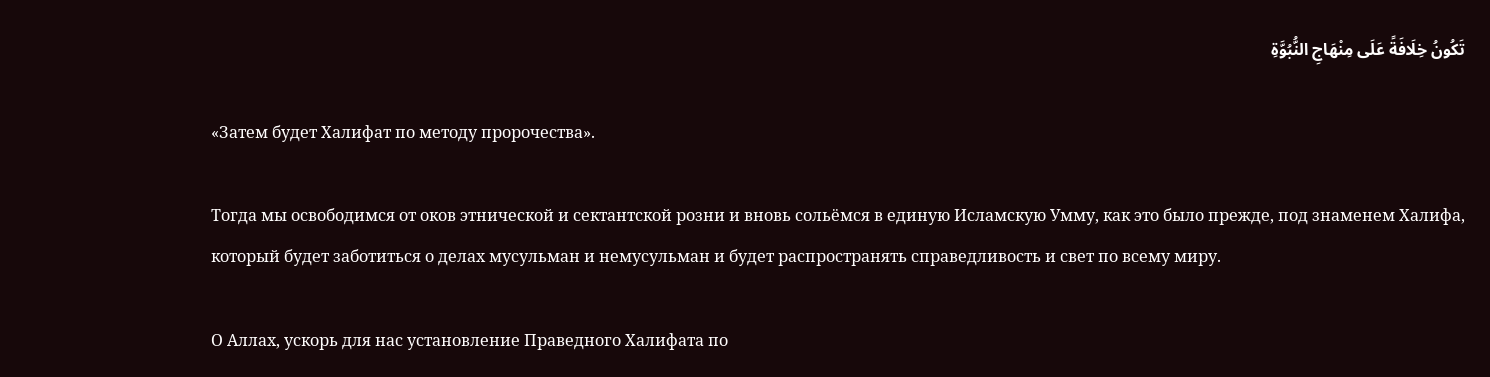تَكُونُ خِلَافَةً عَلَى مِنْهَاجِ النُّبُوَّةِ

«Затем будет Халифат по методу пророчества».

Тогда мы освободимся от оков этнической и сектантской розни и вновь сольёмся в единую Исламскую Умму, как это было прежде, под знаменем Халифа, который будет заботиться о делах мусульман и немусульман и будет распространять справедливость и свет по всему миру.

О Аллах, ускорь для нас установление Праведного Халифата по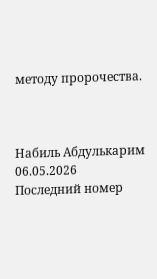методу пророчества.



Набиль Абдулькарим
06.05.2026
Последний номер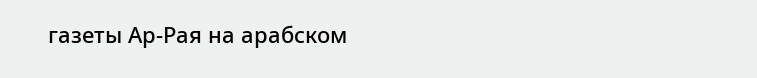газеты Ар-Рая на арабском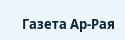Газета Ар-Рая